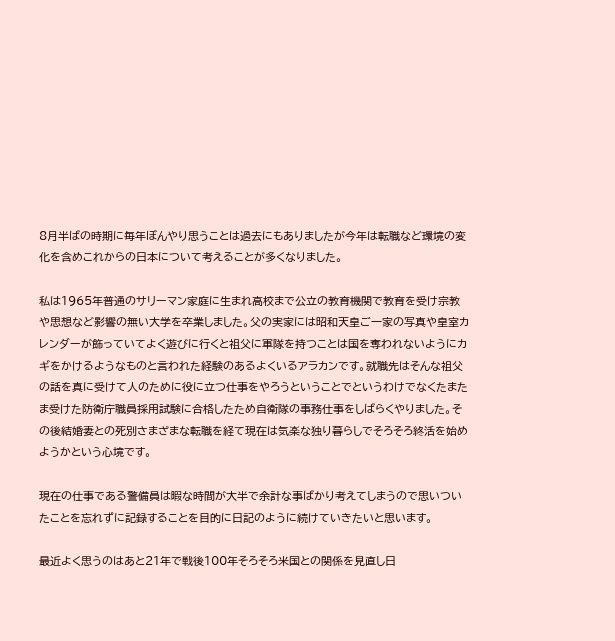8月半ばの時期に毎年ぼんやり思うことは過去にもありましたが今年は転職など環境の変化を含めこれからの日本について考えることが多くなりました。

私は1965年普通のサリーマン家庭に生まれ高校まで公立の教育機関で教育を受け宗教や思想など影響の無い大学を卒業しました。父の実家には昭和天皇ご一家の写真や皇室カレンダーが飾っていてよく遊びに行くと祖父に軍隊を持つことは国を奪われないようにカギをかけるようなものと言われた経験のあるよくいるアラカンです。就職先はそんな祖父の話を真に受けて人のために役に立つ仕事をやろうということでというわけでなくたまたま受けた防衛庁職員採用試験に合格したため自衛隊の事務仕事をしばらくやりました。その後結婚妻との死別さまざまな転職を経て現在は気楽な独り暮らしでそろそろ終活を始めようかという心境です。

現在の仕事である警備員は暇な時間が大半で余計な事ばかり考えてしまうので思いついたことを忘れずに記録することを目的に日記のように続けていきたいと思います。

最近よく思うのはあと21年で戦後100年そろそろ米国との関係を見直し日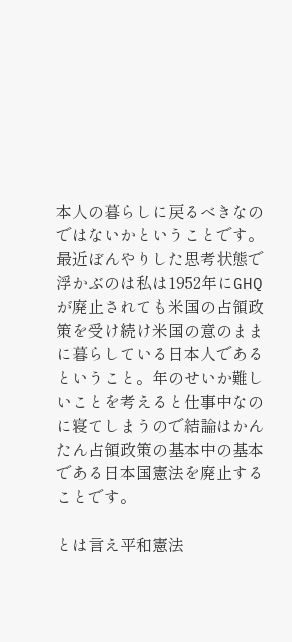本人の暮らしに戻るべきなのではないかということです。最近ぼんやりした思考状態で浮かぶのは私は1952年にGHQが廃止されても米国の占領政策を受け続け米国の意のままに暮らしている日本人であるということ。年のせいか難しいことを考えると仕事中なのに寝てしまうので結論はかんたん占領政策の基本中の基本である日本国憲法を廃止することです。

とは言え平和憲法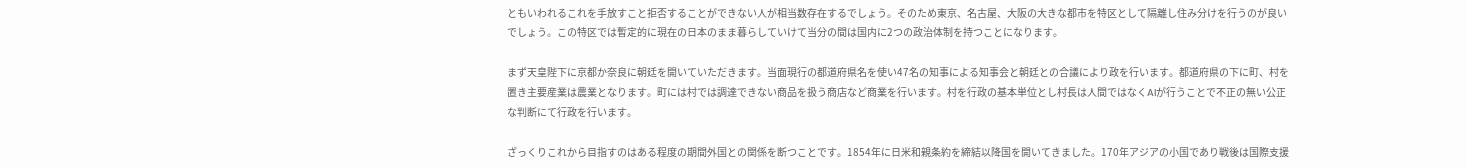ともいわれるこれを手放すこと拒否することができない人が相当数存在するでしょう。そのため東京、名古屋、大阪の大きな都市を特区として隔離し住み分けを行うのが良いでしょう。この特区では暫定的に現在の日本のまま暮らしていけて当分の間は国内に2つの政治体制を持つことになります。

まず天皇陛下に京都か奈良に朝廷を開いていただきます。当面現行の都道府県名を使い47名の知事による知事会と朝廷との合議により政を行います。都道府県の下に町、村を置き主要産業は農業となります。町には村では調達できない商品を扱う商店など商業を行います。村を行政の基本単位とし村長は人間ではなくAIが行うことで不正の無い公正な判断にて行政を行います。

ざっくりこれから目指すのはある程度の期間外国との関係を断つことです。1854年に日米和親条約を締結以降国を開いてきました。170年アジアの小国であり戦後は国際支援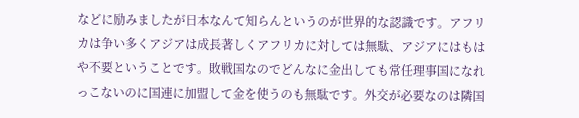などに励みましたが日本なんて知らんというのが世界的な認識です。アフリカは争い多くアジアは成長著しくアフリカに対しては無駄、アジアにはもはや不要ということです。敗戦国なのでどんなに金出しても常任理事国になれっこないのに国連に加盟して金を使うのも無駄です。外交が必要なのは隣国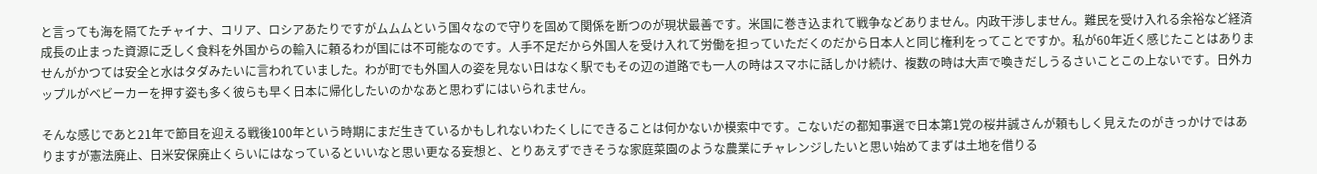と言っても海を隔てたチャイナ、コリア、ロシアあたりですがムムムという国々なので守りを固めて関係を断つのが現状最善です。米国に巻き込まれて戦争などありません。内政干渉しません。難民を受け入れる余裕など経済成長の止まった資源に乏しく食料を外国からの輸入に頼るわが国には不可能なのです。人手不足だから外国人を受け入れて労働を担っていただくのだから日本人と同じ権利をってことですか。私が60年近く感じたことはありませんがかつては安全と水はタダみたいに言われていました。わが町でも外国人の姿を見ない日はなく駅でもその辺の道路でも一人の時はスマホに話しかけ続け、複数の時は大声で喚きだしうるさいことこの上ないです。日外カップルがベビーカーを押す姿も多く彼らも早く日本に帰化したいのかなあと思わずにはいられません。

そんな感じであと21年で節目を迎える戦後100年という時期にまだ生きているかもしれないわたくしにできることは何かないか模索中です。こないだの都知事選で日本第1党の桜井誠さんが頼もしく見えたのがきっかけではありますが憲法廃止、日米安保廃止くらいにはなっているといいなと思い更なる妄想と、とりあえずできそうな家庭菜園のような農業にチャレンジしたいと思い始めてまずは土地を借りる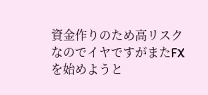資金作りのため高リスクなのでイヤですがまたFXを始めようと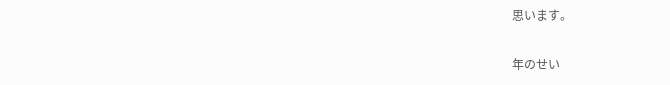思います。

年のせい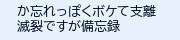か忘れっぽくボケて支離滅裂ですが備忘録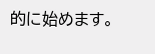的に始めます。